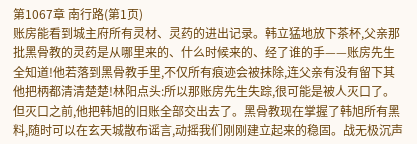第1067章 南行路(第1页)
账房能看到城主府所有灵材、灵药的进出记录。韩立猛地放下茶杯,父亲那批黑骨教的灵药是从哪里来的、什么时候来的、经了谁的手——账房先生全知道!他若落到黑骨教手里,不仅所有痕迹会被抹除,连父亲有没有留下其他把柄都清清楚楚!林阳点头:所以那账房先生失踪,很可能是被人灭口了。但灭口之前,他把韩旭的旧账全部交出去了。黑骨教现在掌握了韩旭所有黑料,随时可以在玄天城散布谣言,动摇我们刚刚建立起来的稳固。战无极沉声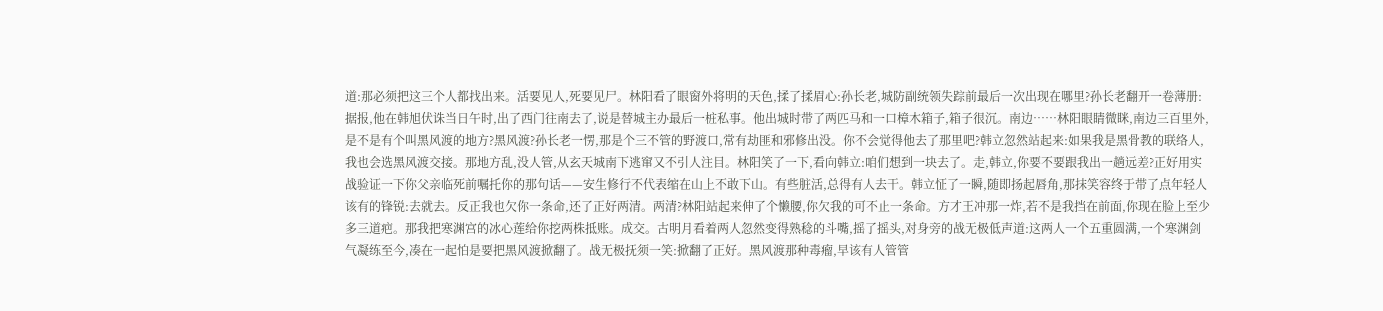道:那必须把这三个人都找出来。活要见人,死要见尸。林阳看了眼窗外将明的天色,揉了揉眉心:孙长老,城防副统领失踪前最后一次出现在哪里?孙长老翻开一卷薄册:据报,他在韩旭伏诛当日午时,出了西门往南去了,说是替城主办最后一桩私事。他出城时带了两匹马和一口樟木箱子,箱子很沉。南边……林阳眼睛微眯,南边三百里外,是不是有个叫黑风渡的地方?黑风渡?孙长老一愣,那是个三不管的野渡口,常有劫匪和邪修出没。你不会觉得他去了那里吧?韩立忽然站起来:如果我是黑骨教的联络人,我也会选黑风渡交接。那地方乱,没人管,从玄天城南下逃窜又不引人注目。林阳笑了一下,看向韩立:咱们想到一块去了。走,韩立,你要不要跟我出一趟远差?正好用实战验证一下你父亲临死前嘱托你的那句话——安生修行不代表缩在山上不敢下山。有些脏活,总得有人去干。韩立怔了一瞬,随即扬起唇角,那抹笑容终于带了点年轻人该有的锋锐:去就去。反正我也欠你一条命,还了正好两清。两清?林阳站起来伸了个懒腰,你欠我的可不止一条命。方才王冲那一炸,若不是我挡在前面,你现在脸上至少多三道疤。那我把寒渊宫的冰心莲给你挖两株抵账。成交。古明月看着两人忽然变得熟稔的斗嘴,摇了摇头,对身旁的战无极低声道:这两人一个五重圆满,一个寒渊剑气凝练至今,凑在一起怕是要把黑风渡掀翻了。战无极抚须一笑:掀翻了正好。黑风渡那种毒瘤,早该有人管管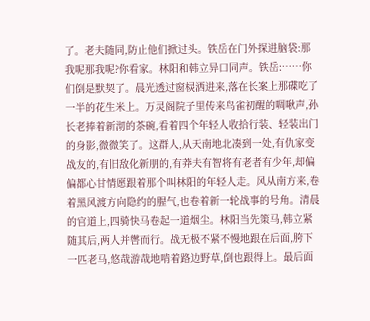了。老夫随同,防止他们掀过头。铁岳在门外探进脑袋:那我呢那我呢?你看家。林阳和韩立异口同声。铁岳:……你们倒是默契了。晨光透过窗棂洒进来,落在长案上那碟吃了一半的花生米上。万灵阁院子里传来鸟雀初醒的啁啾声,孙长老捧着新沏的茶碗,看着四个年轻人收拾行装、轻装出门的身影,微微笑了。这群人,从天南地北凑到一处,有仇家变战友的,有旧敌化新朋的,有莽夫有智将有老者有少年,却偏偏都心甘情愿跟着那个叫林阳的年轻人走。风从南方来,卷着黑风渡方向隐约的腥气,也卷着新一轮战事的号角。清晨的官道上,四骑快马卷起一道烟尘。林阳当先策马,韩立紧随其后,两人并辔而行。战无极不紧不慢地跟在后面,胯下一匹老马,悠哉游哉地啃着路边野草,倒也跟得上。最后面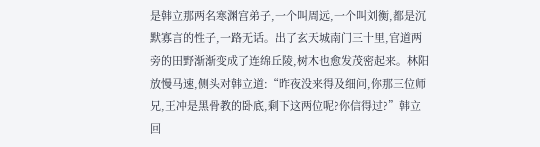是韩立那两名寒渊宫弟子,一个叫周远,一个叫刘衡,都是沉默寡言的性子,一路无话。出了玄天城南门三十里,官道两旁的田野渐渐变成了连绵丘陵,树木也愈发茂密起来。林阳放慢马速,侧头对韩立道:“昨夜没来得及细问,你那三位师兄,王冲是黑骨教的卧底,剩下这两位呢?你信得过?”韩立回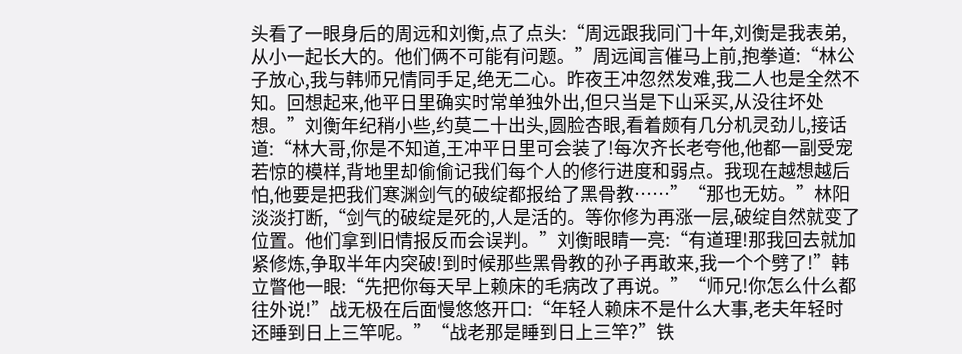头看了一眼身后的周远和刘衡,点了点头:“周远跟我同门十年,刘衡是我表弟,从小一起长大的。他们俩不可能有问题。”周远闻言催马上前,抱拳道:“林公子放心,我与韩师兄情同手足,绝无二心。昨夜王冲忽然发难,我二人也是全然不知。回想起来,他平日里确实时常单独外出,但只当是下山采买,从没往坏处想。”刘衡年纪稍小些,约莫二十出头,圆脸杏眼,看着颇有几分机灵劲儿,接话道:“林大哥,你是不知道,王冲平日里可会装了!每次齐长老夸他,他都一副受宠若惊的模样,背地里却偷偷记我们每个人的修行进度和弱点。我现在越想越后怕,他要是把我们寒渊剑气的破绽都报给了黑骨教……”“那也无妨。”林阳淡淡打断,“剑气的破绽是死的,人是活的。等你修为再涨一层,破绽自然就变了位置。他们拿到旧情报反而会误判。”刘衡眼睛一亮:“有道理!那我回去就加紧修炼,争取半年内突破!到时候那些黑骨教的孙子再敢来,我一个个劈了!”韩立瞥他一眼:“先把你每天早上赖床的毛病改了再说。”“师兄!你怎么什么都往外说!”战无极在后面慢悠悠开口:“年轻人赖床不是什么大事,老夫年轻时还睡到日上三竿呢。”“战老那是睡到日上三竿?”铁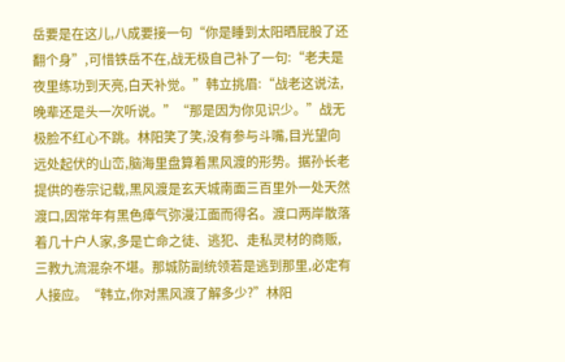岳要是在这儿,八成要接一句“你是睡到太阳晒屁股了还翻个身”,可惜铁岳不在,战无极自己补了一句:“老夫是夜里练功到天亮,白天补觉。”韩立挑眉:“战老这说法,晚辈还是头一次听说。”“那是因为你见识少。”战无极脸不红心不跳。林阳笑了笑,没有参与斗嘴,目光望向远处起伏的山峦,脑海里盘算着黑风渡的形势。据孙长老提供的卷宗记载,黑风渡是玄天城南面三百里外一处天然渡口,因常年有黑色瘴气弥漫江面而得名。渡口两岸散落着几十户人家,多是亡命之徒、逃犯、走私灵材的商贩,三教九流混杂不堪。那城防副统领若是逃到那里,必定有人接应。“韩立,你对黑风渡了解多少?”林阳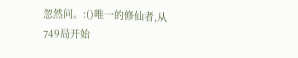忽然问。:()唯一的修仙者,从749局开始